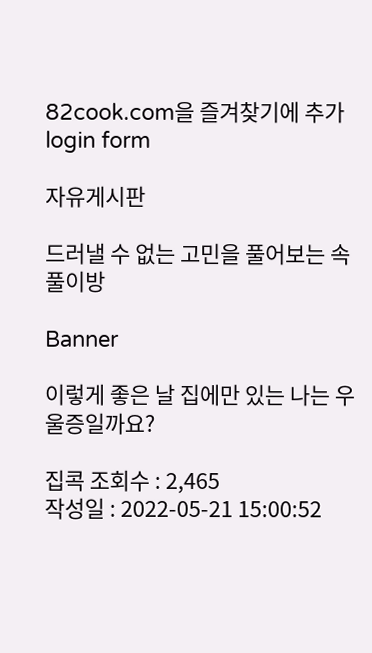82cook.com을 즐겨찾기에 추가
login form

자유게시판

드러낼 수 없는 고민을 풀어보는 속풀이방

Banner

이렇게 좋은 날 집에만 있는 나는 우울증일까요?

집콕 조회수 : 2,465
작성일 : 2022-05-21 15:00:52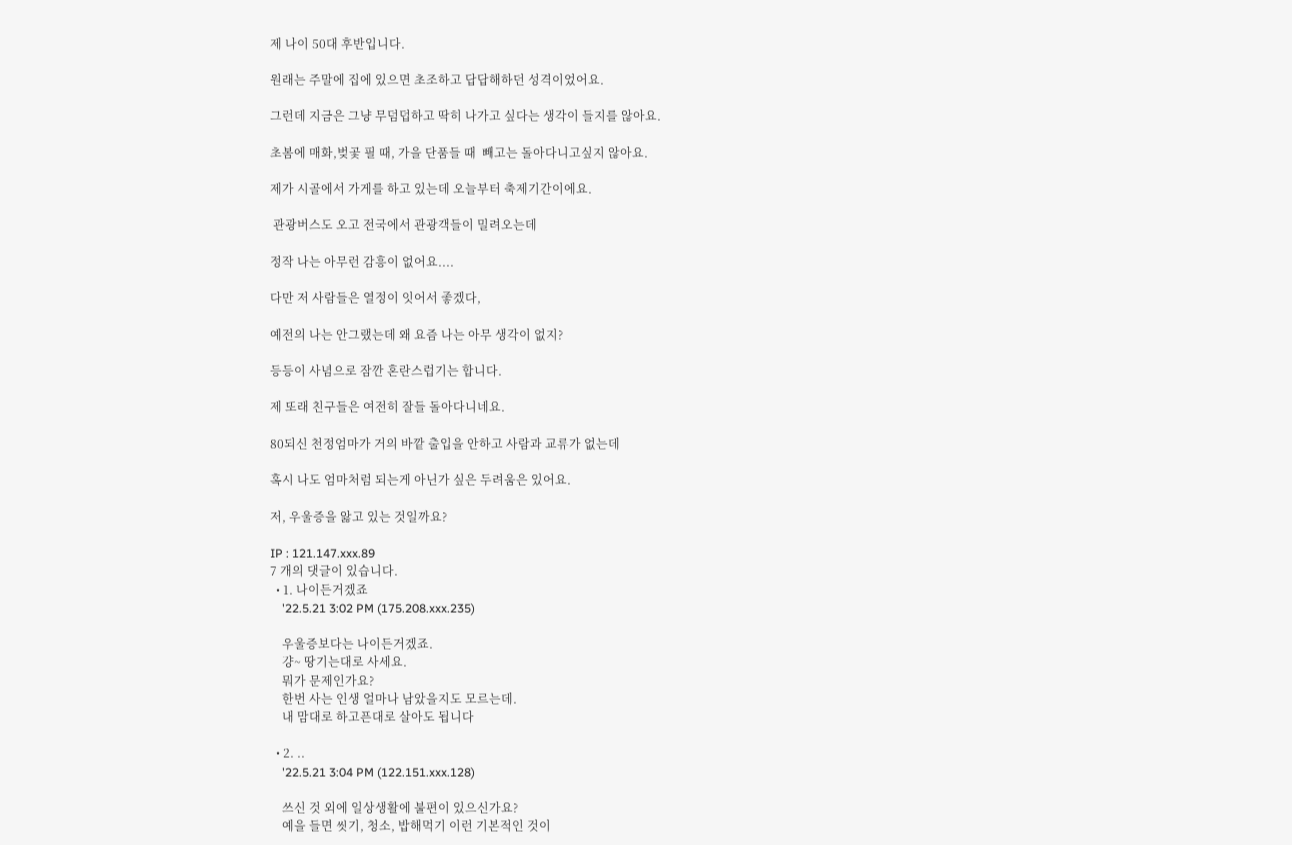제 나이 50대 후반입니다.

원래는 주말에 집에 있으면 초조하고 답답해하던 성격이었어요.

그런데 지금은 그냥 무덤덥하고 딱히 나가고 싶다는 생각이 들지를 않아요.

초봄에 매화,벚곷 필 때, 가을 단품들 때  빼고는 돌아다니고싶지 않아요.

제가 시골에서 가게를 하고 있는데 오늘부터 축제기간이에요.

 관광버스도 오고 전국에서 관광객들이 밀려오는데

정작 나는 아무런 감흥이 없어요....

다만 저 사람들은 열정이 잇어서 좋겠다,

예전의 나는 안그랬는데 왜 요즘 나는 아무 생각이 없지?

등등이 사념으로 잠깐 혼란스럽기는 합니다.

제 또래 친구들은 여전히 잘들 돌아다니네요.

80되신 천정엄마가 거의 바깥 출입을 안하고 사람과 교류가 없는데

혹시 나도 엄마처럼 되는게 아닌가 싶은 두려움은 있어요.

저, 우울증을 앓고 있는 것일까요?

IP : 121.147.xxx.89
7 개의 댓글이 있습니다.
  • 1. 나이든거겠죠
    '22.5.21 3:02 PM (175.208.xxx.235)

    우울증보다는 나이든거겠죠.
    걍~ 땅기는대로 사세요.
    뭐가 문제인가요?
    한번 사는 인생 얼마나 남았을지도 모르는데.
    내 맘대로 하고픈대로 살아도 됩니다

  • 2. ..
    '22.5.21 3:04 PM (122.151.xxx.128)

    쓰신 것 외에 일상생활에 불편이 있으신가요?
    예을 들면 씻기, 청소, 밥해먹기 이런 기본적인 것이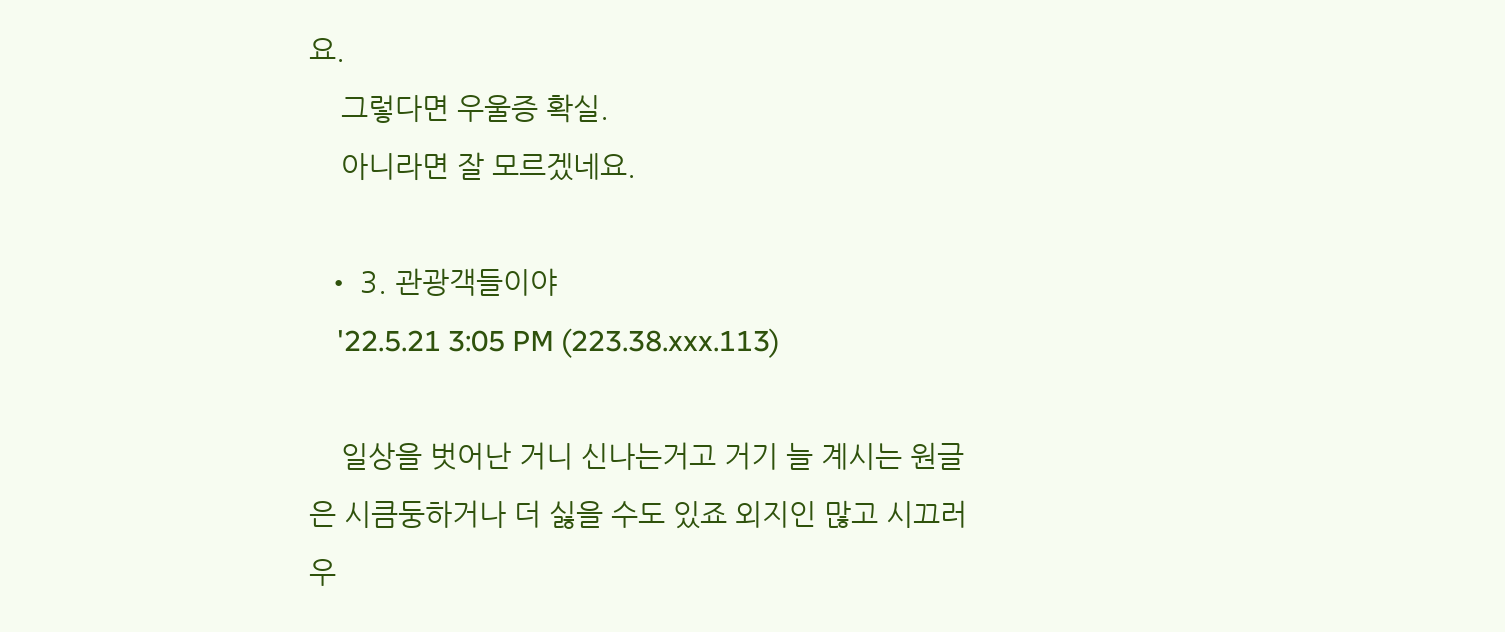요.
    그렇다면 우울증 확실.
    아니라면 잘 모르겠네요.

  • 3. 관광객들이야
    '22.5.21 3:05 PM (223.38.xxx.113)

    일상을 벗어난 거니 신나는거고 거기 늘 계시는 원글은 시큼둥하거나 더 싫을 수도 있죠 외지인 많고 시끄러우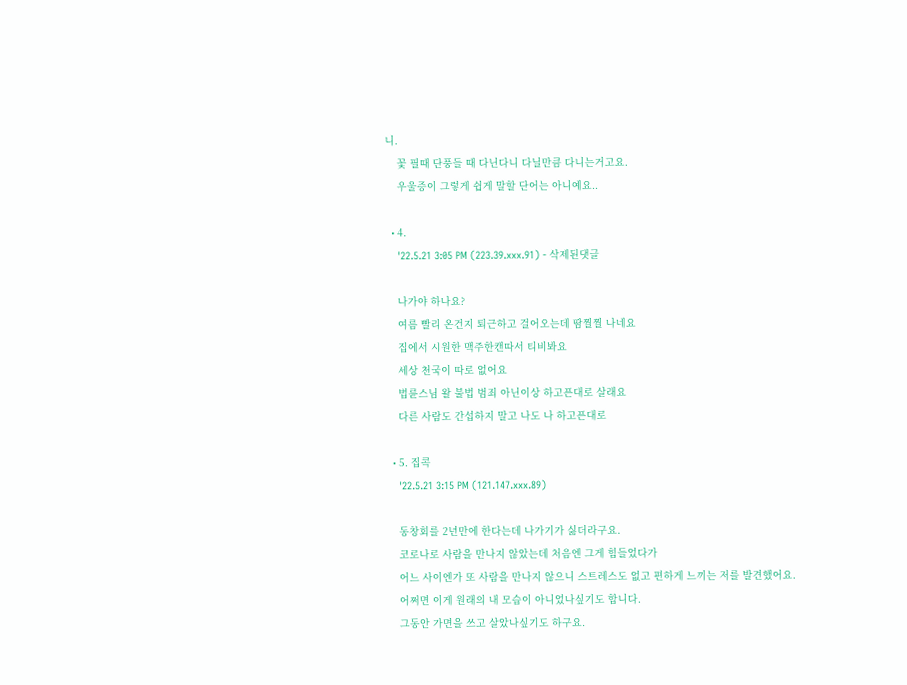니.
    꽃 필때 단풍들 때 다닌다니 다닐만큼 다니는거고요.
    우울증이 그렇게 쉽게 말할 단어는 아니예요..

  • 4.
    '22.5.21 3:05 PM (223.39.xxx.91) - 삭제된댓글

    나가야 하나요?
    여름 빨리 온건지 퇴근하고 걸어오는데 땀찔찔 나네요
    집에서 시원한 맥주한캔따서 티비봐요
    세상 천국이 따로 없어요
    법륜스님 왈 불법 범죄 아닌이상 하고픈대로 살래요
    다른 사람도 간섭하지 말고 나도 나 하고픈대로

  • 5. 집콕
    '22.5.21 3:15 PM (121.147.xxx.89)

    동창회를 2년만에 한다는데 나가기가 싫더라구요.
    코로나로 사람을 만나지 않았는데 처음엔 그게 힘들었다가
    어느 사이엔가 또 사람을 만나지 않으니 스트레스도 없고 편하게 느끼는 저를 발견했어요.
    어쩌면 이게 원래의 내 모습이 아니었나싶기도 합니다.
    그동안 가면을 쓰고 살았나싶기도 하구요.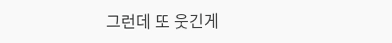그런데 또 웃긴게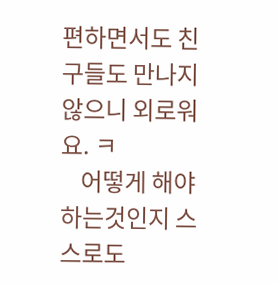편하면서도 친구들도 만나지않으니 외로워요. ㅋ
    어떻게 해야하는것인지 스스로도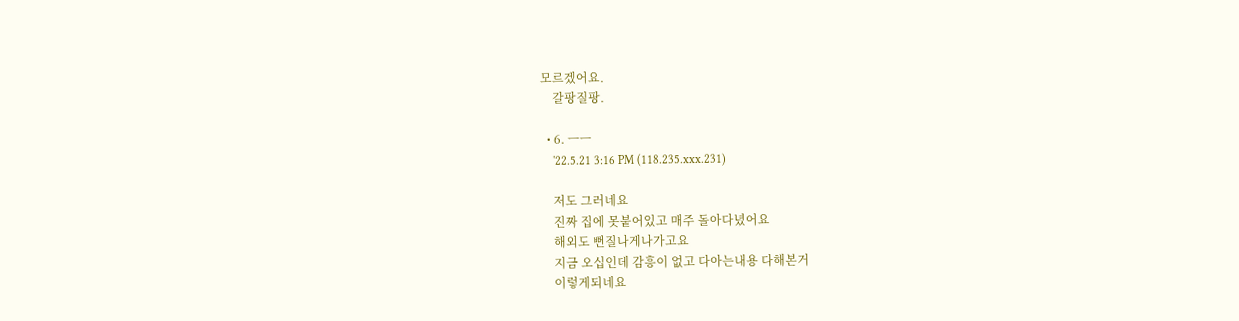모르겠어요.
    갈팡질팡.

  • 6. ㅡㅡ
    '22.5.21 3:16 PM (118.235.xxx.231)

    저도 그러네요
    진짜 집에 못붙어있고 매주 돌아다녔어요
    해외도 뻔질나게나가고요
    지금 오십인데 감흥이 없고 다아는내용 다해본거
    이렇게되네요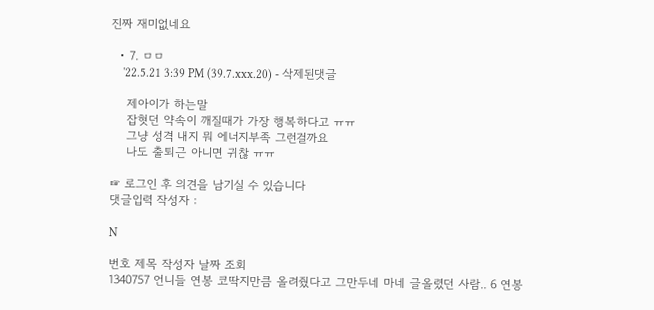진짜 재미없네요

  • 7. ㅁㅁ
    '22.5.21 3:39 PM (39.7.xxx.20) - 삭제된댓글

    제아이가 하는말
    잡혓던 약속이 깨질때가 가장 행복하다고 ㅠㅠ
    그냥 성격 내지 뭐 에너지부족 그런걸까요
    나도 출퇴근 아니면 귀찮 ㅠㅠ

☞ 로그인 후 의견을 남기실 수 있습니다
댓글입력 작성자 :

N

번호 제목 작성자 날짜 조회
1340757 언니들 연봉 코딱지만큼 올려줬다고 그만두네 마네 글올렸던 사람.. 6 연봉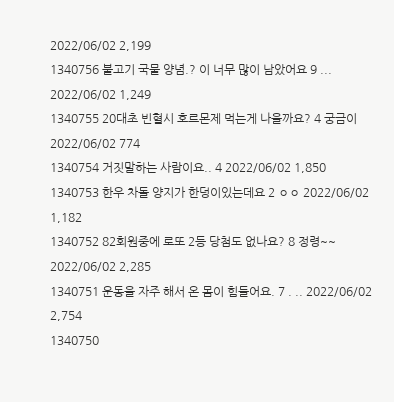2022/06/02 2,199
1340756 불고기 국물 양념.? 이 너무 많이 남았어요 9 ... 2022/06/02 1,249
1340755 20대초 빈혈시 호르몬제 먹는게 나을까요? 4 궁금이 2022/06/02 774
1340754 거짓말하는 사람이요.. 4 2022/06/02 1,850
1340753 한우 차돌 양지가 한덩이있는데요 2 ㅇㅇ 2022/06/02 1,182
1340752 82회원중에 로또 2등 당첨도 없나요? 8 정령~~ 2022/06/02 2,285
1340751 운동을 자주 해서 온 몸이 힘들어요. 7 . .. 2022/06/02 2,754
1340750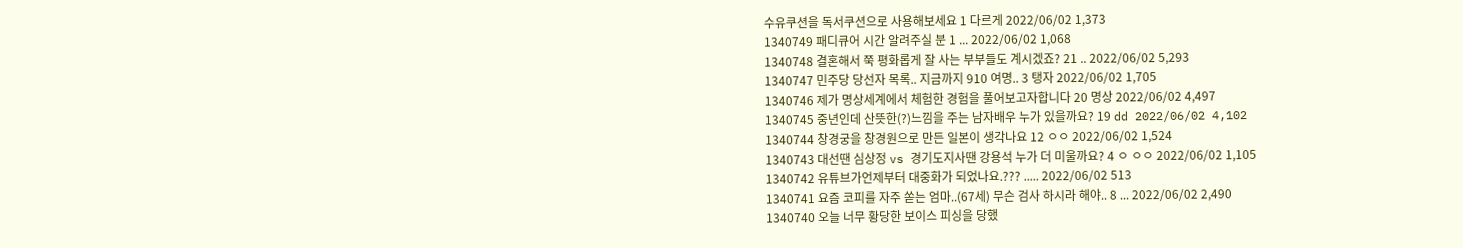수유쿠션을 독서쿠션으로 사용해보세요 1 다르게 2022/06/02 1,373
1340749 패디큐어 시간 알려주실 분 1 ... 2022/06/02 1,068
1340748 결혼해서 쭉 평화롭게 잘 사는 부부들도 계시겠죠? 21 .. 2022/06/02 5,293
1340747 민주당 당선자 목록.. 지금까지 910 여명.. 3 탱자 2022/06/02 1,705
1340746 제가 명상세계에서 체험한 경험을 풀어보고자합니다 20 명상 2022/06/02 4,497
1340745 중년인데 산뜻한(?)느낌을 주는 남자배우 누가 있을까요? 19 dd 2022/06/02 4,102
1340744 창경궁을 창경원으로 만든 일본이 생각나요 12 ㅇㅇ 2022/06/02 1,524
1340743 대선땐 심상정 vs 경기도지사땐 강용석 누가 더 미울까요? 4 ㅇ ㅇㅇ 2022/06/02 1,105
1340742 유튜브가언제부터 대중화가 되었나요.??? ..... 2022/06/02 513
1340741 요즘 코피를 자주 쏟는 엄마..(67세) 무슨 검사 하시라 해야.. 8 ... 2022/06/02 2,490
1340740 오늘 너무 황당한 보이스 피싱을 당했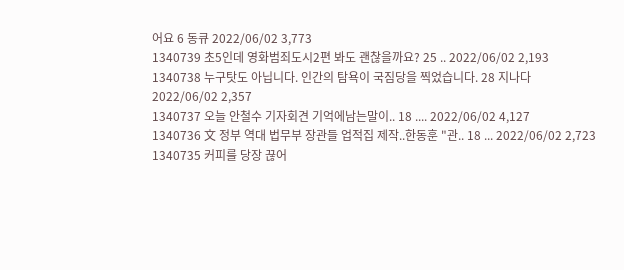어요 6 동큐 2022/06/02 3,773
1340739 초5인데 영화범죄도시2편 봐도 괜찮을까요? 25 .. 2022/06/02 2,193
1340738 누구탓도 아닙니다. 인간의 탐욕이 국짐당을 찍었습니다. 28 지나다 2022/06/02 2,357
1340737 오늘 안철수 기자회견 기억에남는말이.. 18 .... 2022/06/02 4,127
1340736 文 정부 역대 법무부 장관들 업적집 제작..한동훈 "관.. 18 ... 2022/06/02 2,723
1340735 커피를 당장 끊어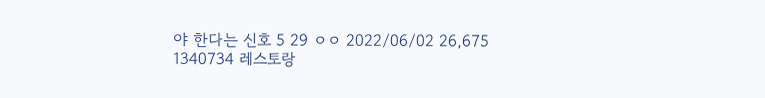야 한다는 신호 5 29 ㅇㅇ 2022/06/02 26,675
1340734 레스토랑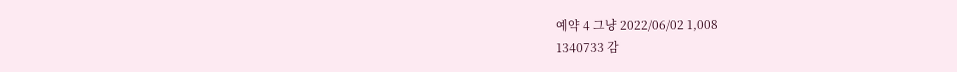예약 4 그냥 2022/06/02 1,008
1340733 감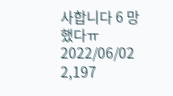사합니다 6 망했다ㅠ 2022/06/02 2,197